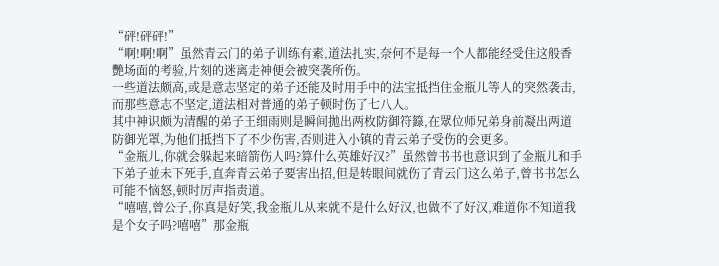“砰!砰砰!”
“啊!啊!啊”虽然青云门的弟子训练有素,道法扎实,奈何不是每一个人都能经受住这般香艷场面的考验,片刻的迷离走神便会被突袭所伤。
一些道法颇高,或是意志坚定的弟子还能及时用手中的法宝抵挡住金瓶儿等人的突然袭击,而那些意志不坚定,道法相对普通的弟子顿时伤了七八人。
其中神识颇为清醒的弟子王细雨则是瞬间拋出两枚防御符籙,在眾位师兄弟身前凝出两道防御光罩,为他们抵挡下了不少伤害,否则进入小镇的青云弟子受伤的会更多。
“金瓶儿,你就会躲起来暗箭伤人吗?算什么英雄好汉?”虽然曾书书也意识到了金瓶儿和手下弟子並未下死手,直奔青云弟子要害出招,但是转眼间就伤了青云门这么弟子,曾书书怎么可能不恼怒,顿时厉声指责道。
“嘻嘻,曾公子,你真是好笑,我金瓶儿从来就不是什么好汉,也做不了好汉,难道你不知道我是个女子吗?嘻嘻”那金瓶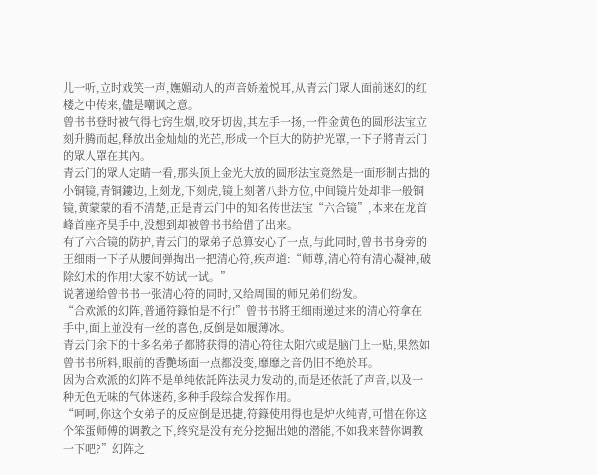儿一听,立时戏笑一声,嫵媚动人的声音娇羞悦耳,从青云门眾人面前迷幻的红楼之中传来,儘是嘲讽之意。
曾书书登时被气得七窍生烟,咬牙切齿,其左手一扬,一件金黄色的圆形法宝立刻升腾而起,释放出金灿灿的光芒,形成一个巨大的防护光罩,一下子將青云门的眾人罩在其內。
青云门的眾人定睛一看,那头顶上金光大放的圆形法宝竟然是一面形制古拙的小铜镜,青铜鏤边,上刻龙,下刻虎,镜上刻著八卦方位,中间镜片处却非一般铜镜,黄蒙蒙的看不清楚,正是青云门中的知名传世法宝“六合镜”,本来在龙首峰首座齐昊手中,没想到却被曾书书给借了出来。
有了六合镜的防护,青云门的眾弟子总算安心了一点,与此同时,曾书书身旁的王细雨一下子从腰间弹掏出一把清心符,疾声道:“师尊,清心符有清心凝神,破除幻术的作用!大家不妨试一试。”
说著递给曾书书一张清心符的同时,又给周围的师兄弟们纷发。
“合欢派的幻阵,普通符籙怕是不行!”曾书书將王细雨递过来的清心符拿在手中,面上並没有一丝的喜色,反倒是如履薄冰。
青云门余下的十多名弟子都將获得的清心符往太阳穴或是脑门上一贴,果然如曾书书所料,眼前的香艷场面一点都没变,靡靡之音仍旧不绝於耳。
因为合欢派的幻阵不是单纯依託阵法灵力发动的,而是还依託了声音,以及一种无色无味的气体迷药,多种手段综合发挥作用。
“呵呵,你这个女弟子的反应倒是迅捷,符籙使用得也是炉火纯青,可惜在你这个笨蛋师傅的调教之下,终究是没有充分挖掘出她的潜能,不如我来替你调教一下吧?”幻阵之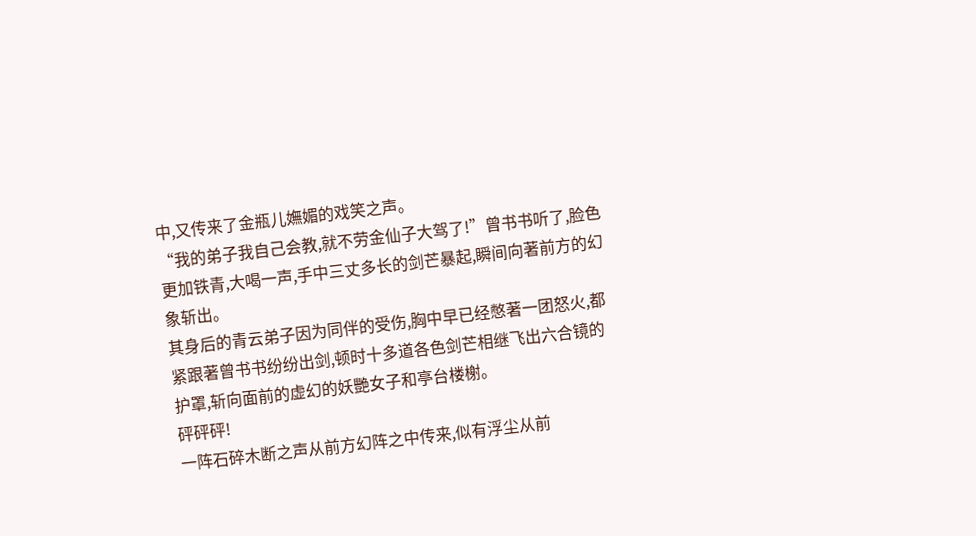中,又传来了金瓶儿嫵媚的戏笑之声。
“我的弟子我自己会教,就不劳金仙子大驾了!”曾书书听了,脸色更加铁青,大喝一声,手中三丈多长的剑芒暴起,瞬间向著前方的幻象斩出。
其身后的青云弟子因为同伴的受伤,胸中早已经憋著一团怒火,都紧跟著曾书书纷纷出剑,顿时十多道各色剑芒相继飞出六合镜的护罩,斩向面前的虚幻的妖艷女子和亭台楼榭。
砰砰砰!
一阵石碎木断之声从前方幻阵之中传来,似有浮尘从前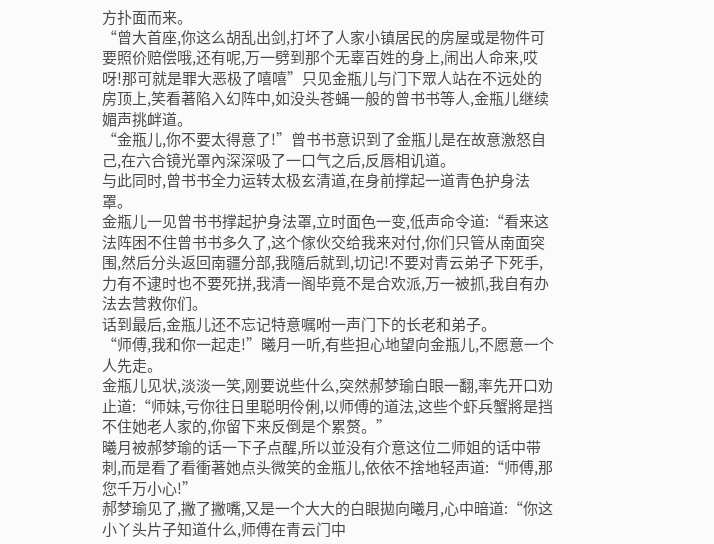方扑面而来。
“曾大首座,你这么胡乱出剑,打坏了人家小镇居民的房屋或是物件可要照价赔偿哦,还有呢,万一劈到那个无辜百姓的身上,闹出人命来,哎呀!那可就是罪大恶极了嘻嘻”只见金瓶儿与门下眾人站在不远处的房顶上,笑看著陷入幻阵中,如没头苍蝇一般的曾书书等人,金瓶儿继续媚声挑衅道。
“金瓶儿,你不要太得意了!”曾书书意识到了金瓶儿是在故意激怒自己,在六合镜光罩內深深吸了一口气之后,反唇相讥道。
与此同时,曾书书全力运转太极玄清道,在身前撑起一道青色护身法罩。
金瓶儿一见曾书书撑起护身法罩,立时面色一变,低声命令道:“看来这法阵困不住曾书书多久了,这个傢伙交给我来对付,你们只管从南面突围,然后分头返回南疆分部,我隨后就到,切记!不要对青云弟子下死手,力有不逮时也不要死拼,我清一阁毕竟不是合欢派,万一被抓,我自有办法去营救你们。
话到最后,金瓶儿还不忘记特意嘱咐一声门下的长老和弟子。
“师傅,我和你一起走!”曦月一听,有些担心地望向金瓶儿,不愿意一个人先走。
金瓶儿见状,淡淡一笑,刚要说些什么,突然郝梦瑜白眼一翻,率先开口劝止道:“师妹,亏你往日里聪明伶俐,以师傅的道法,这些个虾兵蟹將是挡不住她老人家的,你留下来反倒是个累赘。”
曦月被郝梦瑜的话一下子点醒,所以並没有介意这位二师姐的话中带刺,而是看了看衝著她点头微笑的金瓶儿,依依不捨地轻声道:“师傅,那您千万小心!”
郝梦瑜见了,撇了撇嘴,又是一个大大的白眼拋向曦月,心中暗道:“你这小丫头片子知道什么,师傅在青云门中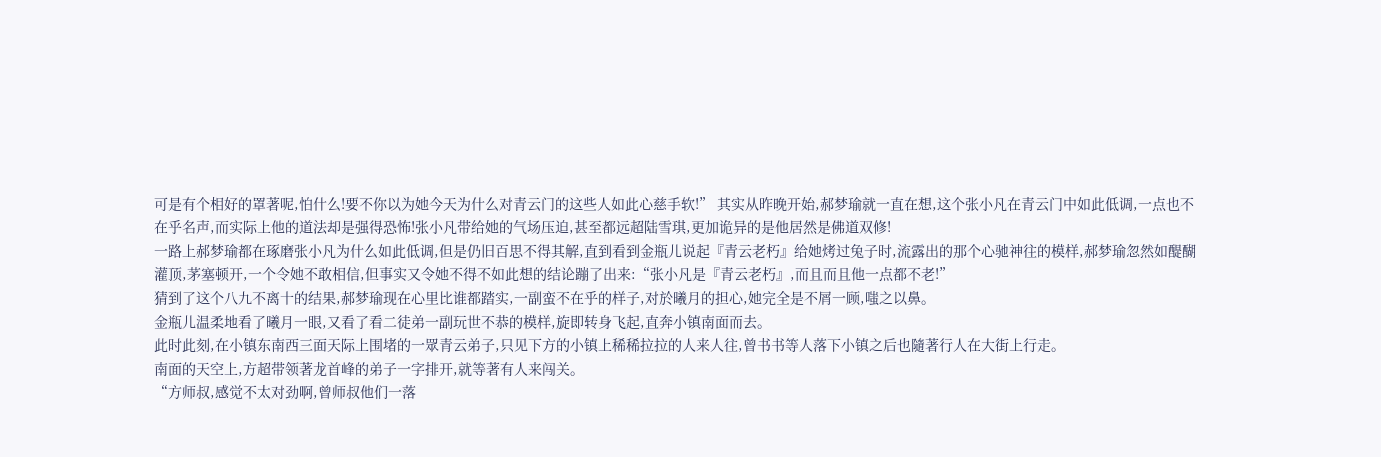可是有个相好的罩著呢,怕什么!要不你以为她今天为什么对青云门的这些人如此心慈手软!” 其实从昨晚开始,郝梦瑜就一直在想,这个张小凡在青云门中如此低调,一点也不在乎名声,而实际上他的道法却是强得恐怖!张小凡带给她的气场压迫,甚至都远超陆雪琪,更加诡异的是他居然是佛道双修!
一路上郝梦瑜都在琢磨张小凡为什么如此低调,但是仍旧百思不得其解,直到看到金瓶儿说起『青云老朽』给她烤过兔子时,流露出的那个心驰神往的模样,郝梦瑜忽然如醍醐灌顶,茅塞顿开,一个令她不敢相信,但事实又令她不得不如此想的结论蹦了出来:“张小凡是『青云老朽』,而且而且他一点都不老!”
猜到了这个八九不离十的结果,郝梦瑜现在心里比谁都踏实,一副蛮不在乎的样子,对於曦月的担心,她完全是不屑一顾,嗤之以鼻。
金瓶儿温柔地看了曦月一眼,又看了看二徒弟一副玩世不恭的模样,旋即转身飞起,直奔小镇南面而去。
此时此刻,在小镇东南西三面天际上围堵的一眾青云弟子,只见下方的小镇上稀稀拉拉的人来人往,曾书书等人落下小镇之后也隨著行人在大街上行走。
南面的天空上,方超带领著龙首峰的弟子一字排开,就等著有人来闯关。
“方师叔,感觉不太对劲啊,曾师叔他们一落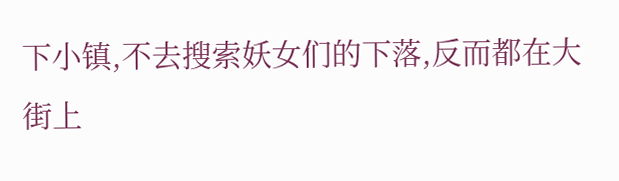下小镇,不去搜索妖女们的下落,反而都在大街上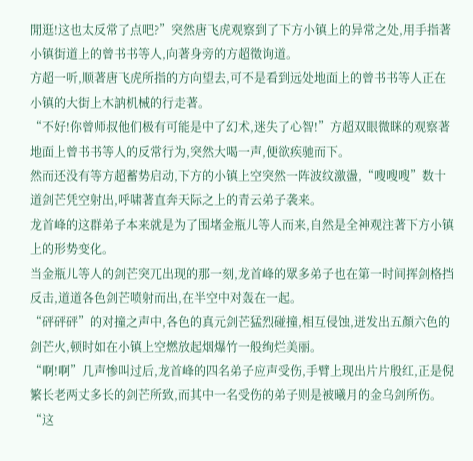閒逛!这也太反常了点吧?”突然唐飞虎观察到了下方小镇上的异常之处,用手指著小镇街道上的曾书书等人,向著身旁的方超徵询道。
方超一听,顺著唐飞虎所指的方向望去,可不是看到远处地面上的曾书书等人正在小镇的大街上木訥机械的行走著。
“不好!你曾师叔他们极有可能是中了幻术,迷失了心智!”方超双眼微眯的观察著地面上曾书书等人的反常行为,突然大喝一声,便欲疾驰而下。
然而还没有等方超蓄势启动,下方的小镇上空突然一阵波纹激盪,“嗖嗖嗖”数十道剑芒凭空射出,呼啸著直奔天际之上的青云弟子袭来。
龙首峰的这群弟子本来就是为了围堵金瓶儿等人而来,自然是全神观注著下方小镇上的形势变化。
当金瓶儿等人的剑芒突兀出现的那一刻,龙首峰的眾多弟子也在第一时间挥剑格挡反击,道道各色剑芒喷射而出,在半空中对轰在一起。
“砰砰砰”的对撞之声中,各色的真元剑芒猛烈碰撞,相互侵蚀,迸发出五顏六色的剑芒火,顿时如在小镇上空燃放起烟爆竹一般绚烂美丽。
“啊!啊”几声惨叫过后,龙首峰的四名弟子应声受伤,手臂上现出片片殷红,正是倪繁长老两丈多长的剑芒所致,而其中一名受伤的弟子则是被曦月的金乌剑所伤。
“这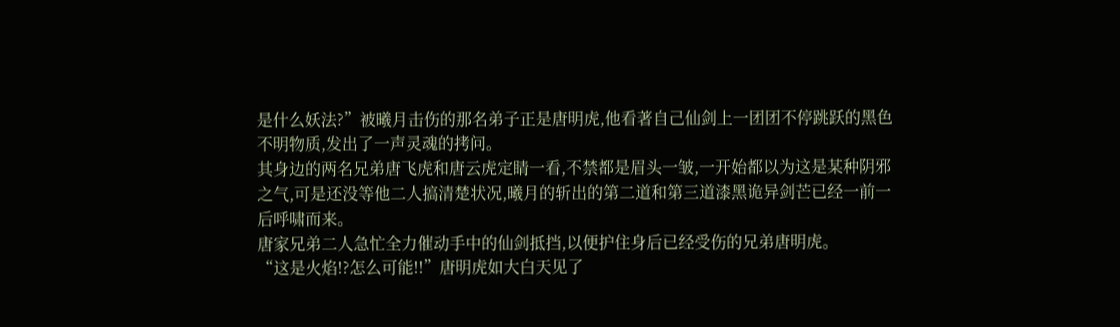是什么妖法?”被曦月击伤的那名弟子正是唐明虎,他看著自己仙剑上一团团不停跳跃的黑色不明物质,发出了一声灵魂的拷问。
其身边的两名兄弟唐飞虎和唐云虎定睛一看,不禁都是眉头一皱,一开始都以为这是某种阴邪之气,可是还没等他二人搞清楚状况,曦月的斩出的第二道和第三道漆黑诡异剑芒已经一前一后呼啸而来。
唐家兄弟二人急忙全力催动手中的仙剑抵挡,以便护住身后已经受伤的兄弟唐明虎。
“这是火焰!?怎么可能!!”唐明虎如大白天见了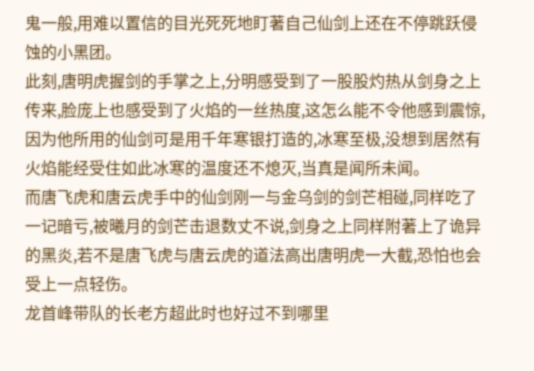鬼一般,用难以置信的目光死死地盯著自己仙剑上还在不停跳跃侵蚀的小黑团。
此刻,唐明虎握剑的手掌之上,分明感受到了一股股灼热从剑身之上传来,脸庞上也感受到了火焰的一丝热度,这怎么能不令他感到震惊,因为他所用的仙剑可是用千年寒银打造的,冰寒至极,没想到居然有火焰能经受住如此冰寒的温度还不熄灭,当真是闻所未闻。
而唐飞虎和唐云虎手中的仙剑刚一与金乌剑的剑芒相碰,同样吃了一记暗亏,被曦月的剑芒击退数丈不说,剑身之上同样附著上了诡异的黑炎,若不是唐飞虎与唐云虎的道法高出唐明虎一大截,恐怕也会受上一点轻伤。
龙首峰带队的长老方超此时也好过不到哪里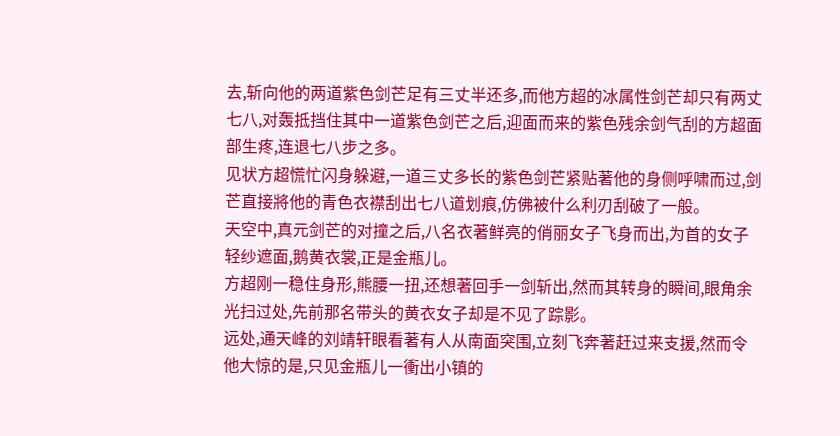去,斩向他的两道紫色剑芒足有三丈半还多,而他方超的冰属性剑芒却只有两丈七八,对轰抵挡住其中一道紫色剑芒之后,迎面而来的紫色残余剑气刮的方超面部生疼,连退七八步之多。
见状方超慌忙闪身躲避,一道三丈多长的紫色剑芒紧贴著他的身侧呼啸而过,剑芒直接將他的青色衣襟刮出七八道划痕,仿佛被什么利刃刮破了一般。
天空中,真元剑芒的对撞之后,八名衣著鲜亮的俏丽女子飞身而出,为首的女子轻纱遮面,鹅黄衣裳,正是金瓶儿。
方超刚一稳住身形,熊腰一扭,还想著回手一剑斩出,然而其转身的瞬间,眼角余光扫过处,先前那名带头的黄衣女子却是不见了踪影。
远处,通天峰的刘靖轩眼看著有人从南面突围,立刻飞奔著赶过来支援,然而令他大惊的是,只见金瓶儿一衝出小镇的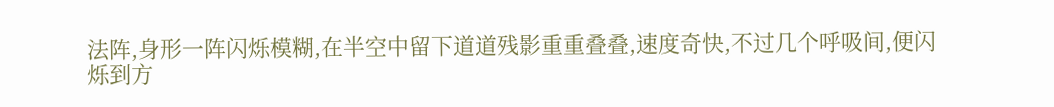法阵,身形一阵闪烁模糊,在半空中留下道道残影重重叠叠,速度奇快,不过几个呼吸间,便闪烁到方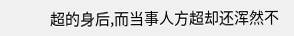超的身后,而当事人方超却还浑然不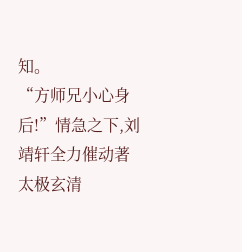知。
“方师兄小心身后!”情急之下,刘靖轩全力催动著太极玄清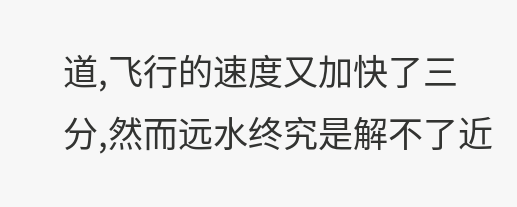道,飞行的速度又加快了三分,然而远水终究是解不了近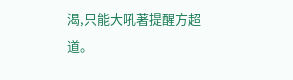渴,只能大吼著提醒方超道。